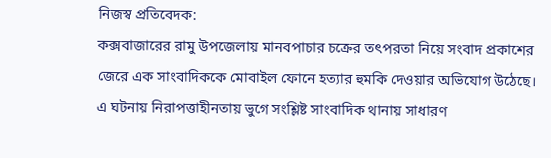নিজস্ব প্রতিবেদক:
কক্সবাজারের রামু উপজেলায় মানবপাচার চক্রের তৎপরতা নিয়ে সংবাদ প্রকাশের জেরে এক সাংবাদিককে মোবাইল ফোনে হত্যার হুমকি দেওয়ার অভিযোগ উঠেছে। এ ঘটনায় নিরাপত্তাহীনতায় ভুগে সংশ্লিষ্ট সাংবাদিক থানায় সাধারণ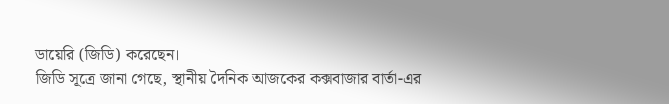ডায়েরি (জিডি) করেছেন।
জিডি সূত্রে জানা গেছে, স্থানীয় দৈনিক আজকের কক্সবাজার বার্তা-এর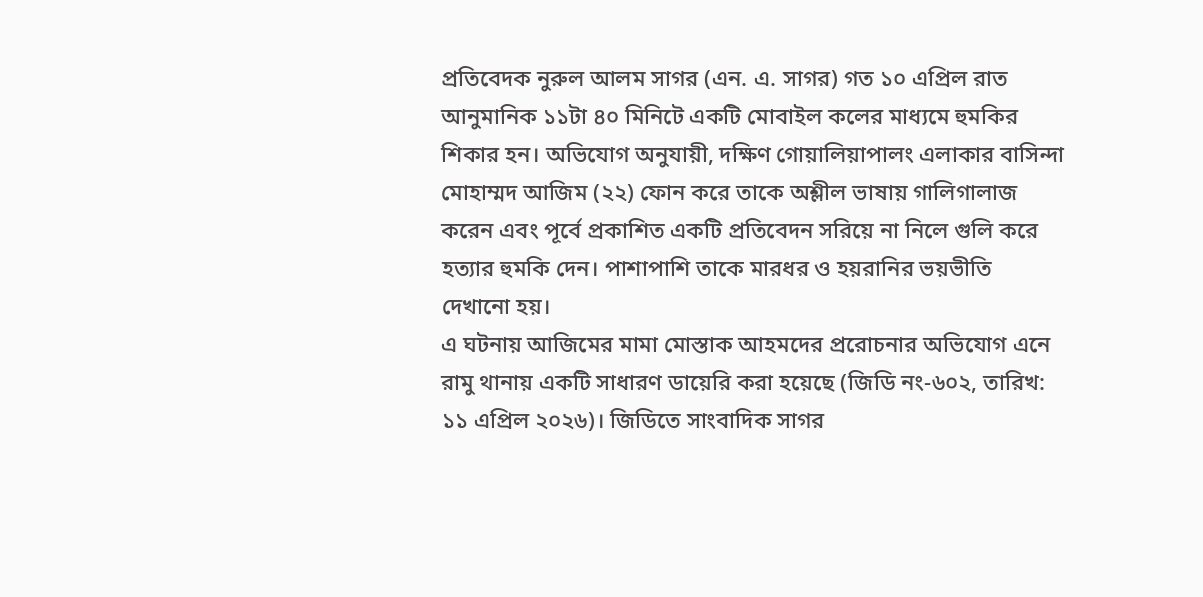প্রতিবেদক নুরুল আলম সাগর (এন. এ. সাগর) গত ১০ এপ্রিল রাত আনুমানিক ১১টা ৪০ মিনিটে একটি মোবাইল কলের মাধ্যমে হুমকির শিকার হন। অভিযোগ অনুযায়ী, দক্ষিণ গোয়ালিয়াপালং এলাকার বাসিন্দা মোহাম্মদ আজিম (২২) ফোন করে তাকে অশ্লীল ভাষায় গালিগালাজ করেন এবং পূর্বে প্রকাশিত একটি প্রতিবেদন সরিয়ে না নিলে গুলি করে হত্যার হুমকি দেন। পাশাপাশি তাকে মারধর ও হয়রানির ভয়ভীতি দেখানো হয়।
এ ঘটনায় আজিমের মামা মোস্তাক আহমদের প্ররোচনার অভিযোগ এনে রামু থানায় একটি সাধারণ ডায়েরি করা হয়েছে (জিডি নং-৬০২, তারিখ: ১১ এপ্রিল ২০২৬)। জিডিতে সাংবাদিক সাগর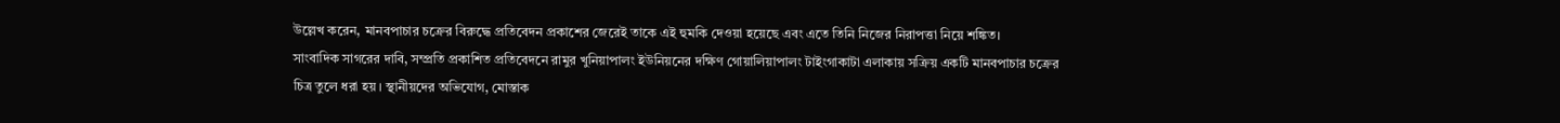উল্লেখ করেন, মানবপাচার চক্রের বিরুদ্ধে প্রতিবেদন প্রকাশের জেরেই তাকে এই হুমকি দেওয়া হয়েছে এবং এতে তিনি নিজের নিরাপত্তা নিয়ে শঙ্কিত।
সাংবাদিক সাগরের দাবি, সম্প্রতি প্রকাশিত প্রতিবেদনে রামুর খুনিয়াপালং ইউনিয়নের দক্ষিণ গোয়ালিয়াপালং টাইংগাকাটা এলাকায় সক্রিয় একটি মানবপাচার চক্রের চিত্র তুলে ধরা হয়। স্থানীয়দের অভিযোগ, মোস্তাক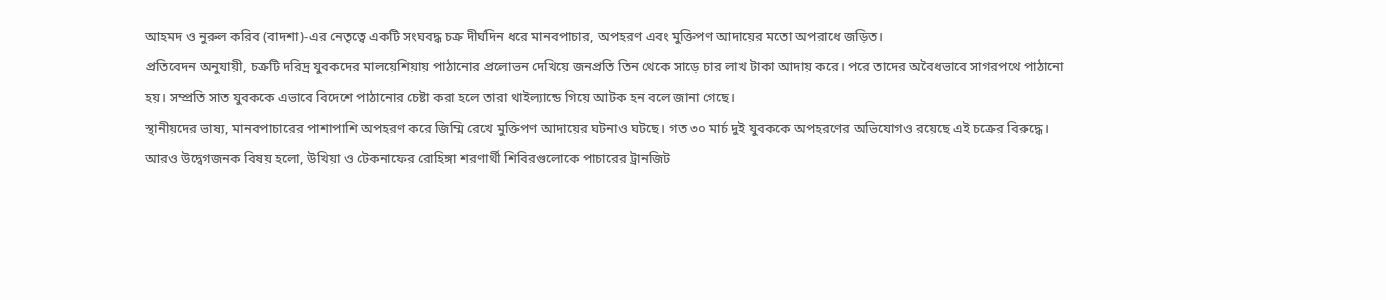আহমদ ও নুরুল করিব (বাদশা)-এর নেতৃত্বে একটি সংঘবদ্ধ চক্র দীর্ঘদিন ধরে মানবপাচার, অপহরণ এবং মুক্তিপণ আদায়ের মতো অপরাধে জড়িত।
প্রতিবেদন অনুযায়ী, চক্রটি দরিদ্র যুবকদের মালয়েশিয়ায় পাঠানোর প্রলোভন দেখিয়ে জনপ্রতি তিন থেকে সাড়ে চার লাখ টাকা আদায় করে। পরে তাদের অবৈধভাবে সাগরপথে পাঠানো হয়। সম্প্রতি সাত যুবককে এভাবে বিদেশে পাঠানোর চেষ্টা করা হলে তারা থাইল্যান্ডে গিয়ে আটক হন বলে জানা গেছে।
স্থানীয়দের ভাষ্য, মানবপাচারের পাশাপাশি অপহরণ করে জিম্মি রেখে মুক্তিপণ আদায়ের ঘটনাও ঘটছে। গত ৩০ মার্চ দুই যুবককে অপহরণের অভিযোগও রয়েছে এই চক্রের বিরুদ্ধে।
আরও উদ্বেগজনক বিষয় হলো, উখিয়া ও টেকনাফের রোহিঙ্গা শরণার্থী শিবিরগুলোকে পাচারের ট্রানজিট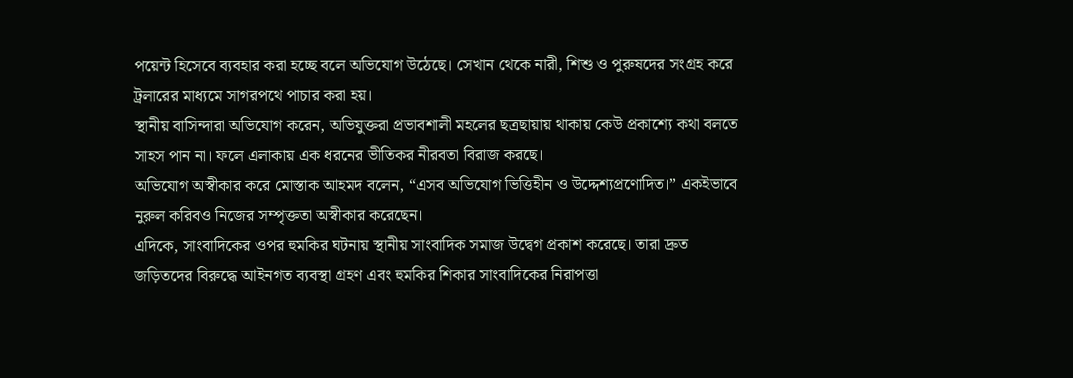পয়েন্ট হিসেবে ব্যবহার করা হচ্ছে বলে অভিযোগ উঠেছে। সেখান থেকে নারী, শিশু ও পুরুষদের সংগ্রহ করে ট্রলারের মাধ্যমে সাগরপথে পাচার করা হয়।
স্থানীয় বাসিন্দারা অভিযোগ করেন, অভিযুক্তরা প্রভাবশালী মহলের ছত্রছায়ায় থাকায় কেউ প্রকাশ্যে কথা বলতে সাহস পান না। ফলে এলাকায় এক ধরনের ভীতিকর নীরবতা বিরাজ করছে।
অভিযোগ অস্বীকার করে মোস্তাক আহমদ বলেন, “এসব অভিযোগ ভিত্তিহীন ও উদ্দেশ্যপ্রণোদিত।” একইভাবে নুরুল করিবও নিজের সম্পৃক্ততা অস্বীকার করেছেন।
এদিকে, সাংবাদিকের ওপর হুমকির ঘটনায় স্থানীয় সাংবাদিক সমাজ উদ্বেগ প্রকাশ করেছে। তারা দ্রুত জড়িতদের বিরুদ্ধে আইনগত ব্যবস্থা গ্রহণ এবং হুমকির শিকার সাংবাদিকের নিরাপত্তা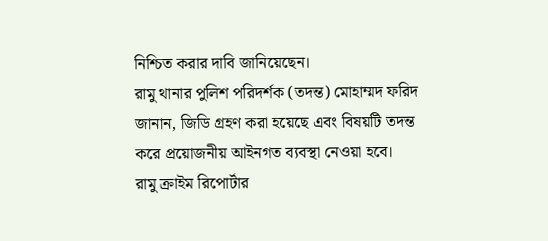নিশ্চিত করার দাবি জানিয়েছেন।
রামু থানার পুলিশ পরিদর্শক (তদন্ত) মোহাম্মদ ফরিদ জানান, জিডি গ্রহণ করা হয়েছে এবং বিষয়টি তদন্ত করে প্রয়োজনীয় আইনগত ব্যবস্থা নেওয়া হবে।
রামু ক্রাইম রিপোর্টার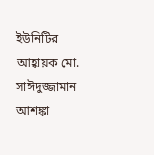ইউনিটির আহ্বায়ক মো. সাঈদুজ্জামান আশঙ্কা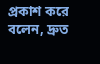প্রকাশ করে বলেন, দ্রুত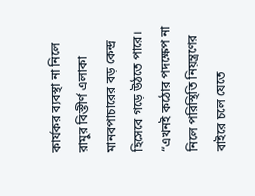কার্যকর ব্যবস্থা না নিলে রামুর বিস্তীর্ণ এলাকা মানবপাচারের বড় কেন্দ্র হিসেবে গড়ে উঠতে পারে। “এখনই কঠোর পদক্ষেপ না নিলে পরিস্থিতি নিয়ন্ত্রণের বাইরে চলে যেতে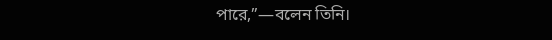পারে,”—বলেন তিনি।